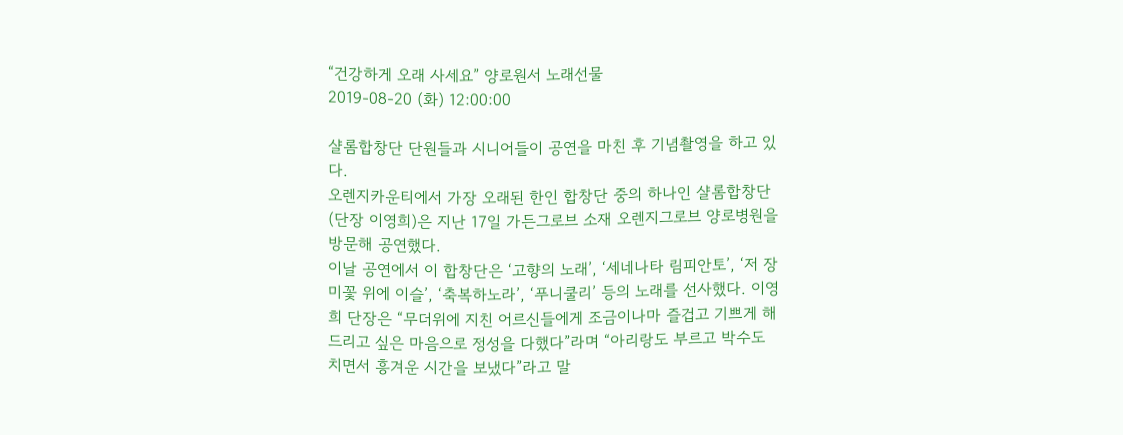“건강하게 오래 사세요” 양로원서 노래선물
2019-08-20 (화) 12:00:00

샬롬합창단 단원들과 시니어들이 공연을 마친 후 기념촬영을 하고 있다.
오렌지카운티에서 가장 오래된 한인 합창단 중의 하나인 샬롬합창단(단장 이영희)은 지난 17일 가든그로브 소재 오렌지그로브 양로병원을 방문해 공연했다.
이날 공연에서 이 합창단은 ‘고향의 노래’, ‘세네나타 림피안토’, ‘저 장미꽃 위에 이슬’, ‘축복하노라’, ‘푸니쿨리’ 등의 노래를 선사했다. 이영희 단장은 “무더위에 지친 어르신들에게 조금이나마 즐겁고 기쁘게 해드리고 싶은 마음으로 정성을 다했다”라며 “아리랑도 부르고 박수도 치면서 흥겨운 시간을 보냈다”라고 말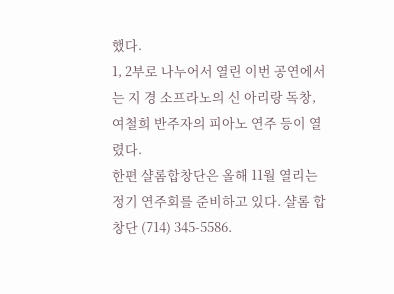했다.
1, 2부로 나누어서 열린 이번 공연에서는 지 경 소프라노의 신 아리랑 독창, 여철희 반주자의 피아노 연주 등이 열렸다.
한편 샬롬합창단은 올해 11월 열리는 정기 연주회를 준비하고 있다. 샬롬 합창단 (714) 345-5586.